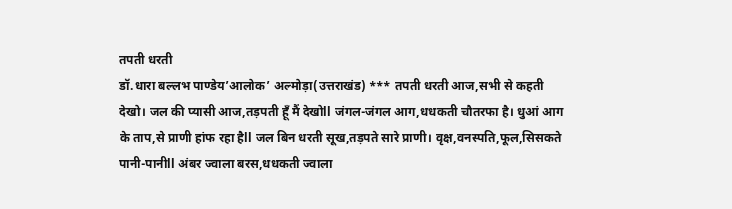तपती धरती
डॉ.धारा बल्लभ पाण्डेय’आलोक’ अल्मोड़ा(उत्तराखंड) *** तपती धरती आज,सभी से कहती देखो। जल की प्यासी आज,तड़पती हूँ मैं देखोll जंगल-जंगल आग,धधकती चौतरफा है। धुआं आग के ताप,से प्राणी हांफ रहा हैll जल बिन धरती सूख,तड़पते सारे प्राणी। वृक्ष,वनस्पति,फूल,सिसकते पानी-पानीll अंबर ज्वाला बरस,धधकती ज्वाला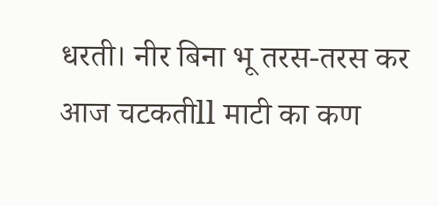धरती। नीर बिना भू तरस-तरस कर आज चटकतीll माटी का कण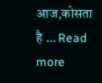आज,कोसता है … Read more